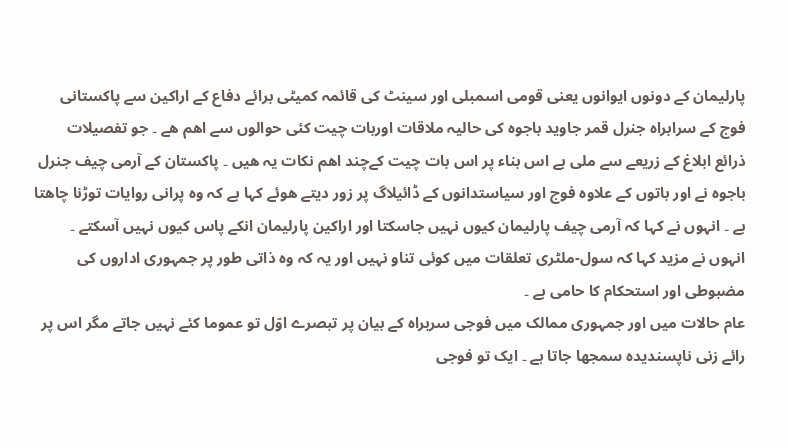پارلیمان کے دونوں ایوانوں یعنی قومی اسمبلی اور سینٹ کی قائمہ کمیٹی برائے دفاع کے اراکین سے پاکستانی فوج کے سرابراہ جنرل قمر جاوید باجوہ کی حالیہ ملاقات اوربات چیت کئی حوالوں سے اھم ھے ۔ جو تفصیلات ذرائع ابلاغ کے زریعے سے ملی ہے اس بناء پر اس بات چیت کےچند اھم نکات یہ ھیں ۔ پاکستان کے آرمی چیف جنرل باجوہ نے اور باتوں کے علاوہ فوج اور سیاستدانوں کے ڈائیلاگ پر زور دیتے ھوئے کہا ہے کہ وہ پرانی روایات توڑنا چاھتا ہے ۔ انہوں نے کہا کہ آرمی چیف پارلیمان کیوں نہیں جاسکتا اور اراکین پارلیمان انکے پاس کیوں نہیں آسکتے ۔ انہوں نے مزید کہا کہ سول-ملٹری تعلقات میں کوئی تناو نہیں اور یہ کہ وہ ذاتی طور پر جمہوری اداروں کی مضبوطی اور استحکام کا حامی ہے ۔
عام حالات میں اور جمہوری ممالک میں فوجی سربراہ کے بیان پر تبصرے اوّل تو عموما کئے نہیں جاتے مگر اس پر رائے زنی ناپسندیدہ سمجھا جاتا ہے ۔ ایک تو فوجی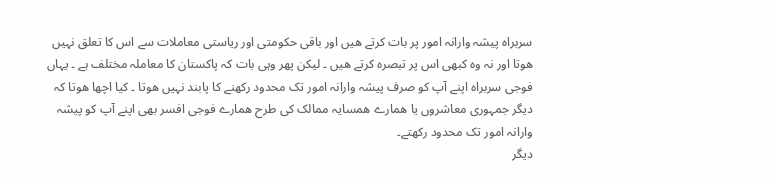سربراہ پیشہ وارانہ امور پر بات کرتے ھیں اور باقی حکومتی اور ریاستی معاملات سے اس کا تعلق نہیں ھوتا اور نہ وہ کبھی اس پر تبصرہ کرتے ھیں ۔ لیکن پھر وہی بات کہ پاکستان کا معاملہ مختلف ہے ۔ یہاں فوجی سربراہ اپنے آپ کو صرف پیشہ وارانہ امور تک محدود رکھنے کا پابند نہیں ھوتا ۔ کیا اچھا ھوتا کہ دیگر جمہوری معاشروں یا ھمارے ھمسایہ ممالک کی طرح ھمارے فوجی افسر بھی اپنے آپ کو پیشہ وارانہ امور تک محدود رکھتے۔
دیگر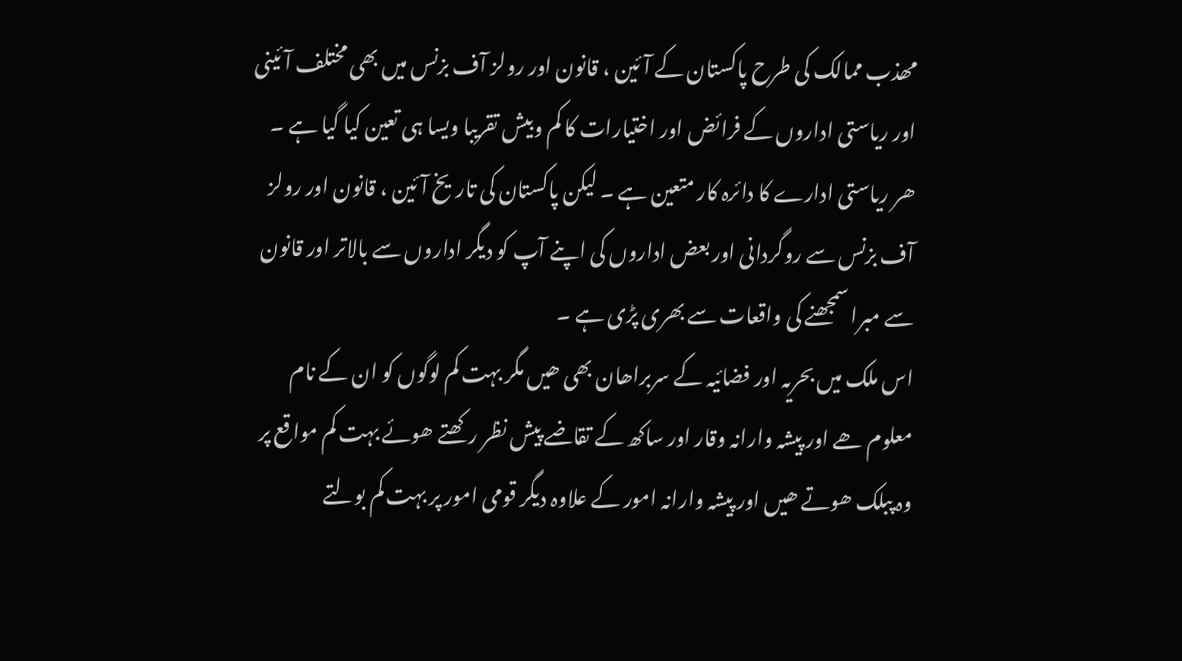مھذب ممالک کی طرح پاکستان کے آئین ، قانون اور رولز آف بزنس میں بھی مختلف آئینی اور ریاستی اداروں کے فرائض اور اختیارات کا کم وبیش تقریبا ویسا ہی تعین کیا گیا ہے ۔ ھر ریاستی ادارے کا دائرہ کار متعین ہے ۔ لیکن پاکستان کی تاریخ آئین ، قانون اور رولز آف بزنس سے روگردانی اور بعض اداروں کی اپنے آپ کو دیگر اداروں سے بالاتر اور قانون سے مبرا سمجھنے کی واقعات سے بھری پڑی ہے ۔
اس ملک میں بحریہ اور فضائیہ کے سربراھان بھی ھیں مگر بہت کم لوگوں کو ان کے نام معلوم ھے اور پیشہ وارانہ وقار اور ساکھ کے تقاضے پیش نظر رکھتے ھوئے بہت کم مواقع پر وہ پبلک ھوتے ھیں اور پیشہ وارانہ امور کے علاوہ دیگر قومی امور پر بہت کم بولتے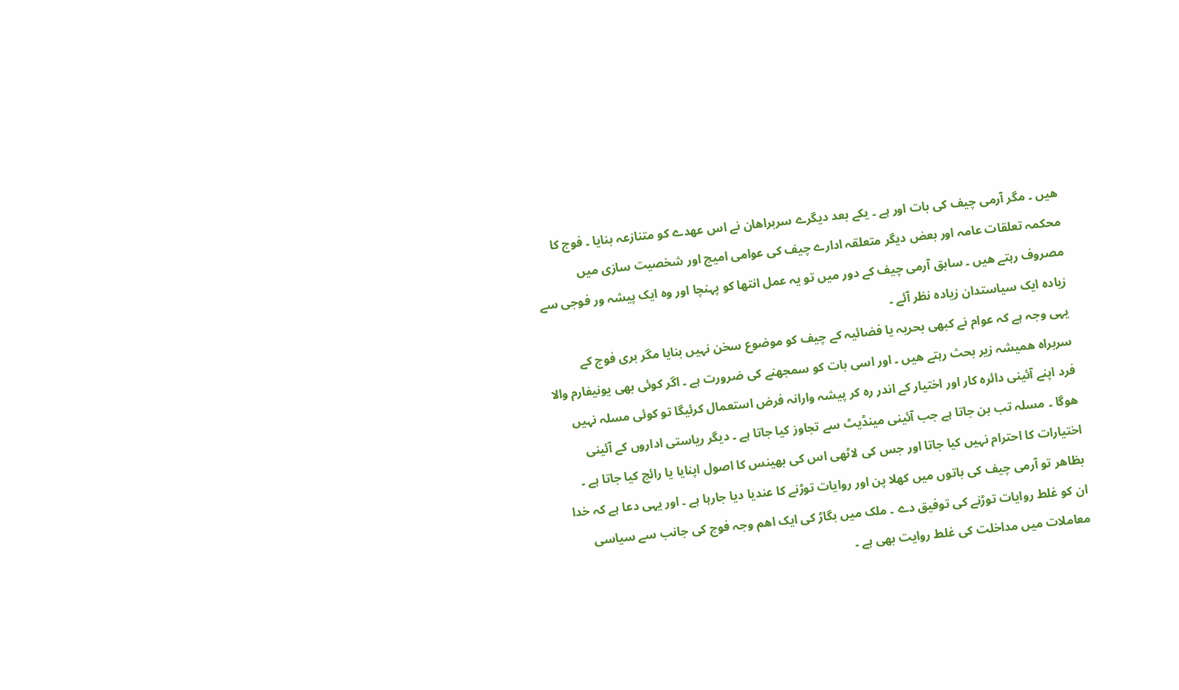ھیں ۔ مگر آرمی چیف کی بات اور ہے ۔ یکے بعد دیگرے سربراھان نے اس عھدے کو متنازعہ بنایا ۔ فوج کا محکمہ تعلقات عامہ اور بعض دیگر متعلقہ ادارے چیف کی عوامی امیج اور شخصیت سازی میں مصروف رہتے ھیں ۔ سابق آرمی چیف کے دور میں تو یہ عمل انتھا کو پہنچا اور وہ ایک پیشہ ور فوجی سے زیادہ ایک سیاستدان زیادہ نظر آئے ۔
یہی وجہ ہے کہ عوام نے کبھی بحریہ یا فضائیہ کے چیف کو موضوع سخن نہیں بنایا مگر بری فوج کے سربراہ ھمیشہ زیر بحث رہتے ھیں ۔ اور اسی بات کو سمجھنے کی ضرورت ہے ۔ اگر کوئی بھی یونیفارم والا فرد اپنے آئینی دائرہ کار اور اختیار کے اندر رہ کر پیشہ وارانہ فرض استعمال کرئیگا تو کوئی مسلہ نہیں ھوگا ۔ مسلہ تب بن جاتا ہے جب آئینی مینڈیٹ سے تجاوز کیا جاتا ہے ۔ دیگر ریاستی اداروں کے آئینی اختیارات کا احترام نہیں کیا جاتا اور جس کی لاٹھی اس کی بھینس کا اصول اپنایا یا رائج کیا جاتا ہے ۔
بظاھر تو آرمی چیف کی باتوں میں کھلا پن اور روایات توڑنے کا عندیا دیا جارہا ہے ۔ اور یہی دعا ہے کہ خدا ان کو غلط روایات توڑنے کی توفیق دے ۔ ملک میں بگاڑ کی ایک اھم وجہ فوج کی جانب سے سیاسی معاملات میں مداخلت کی غلط روایت بھی ہے ۔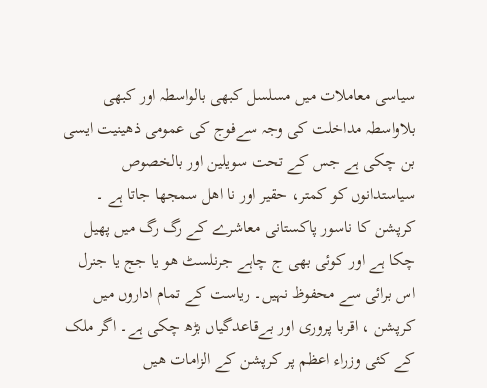سیاسی معاملات میں مسلسل کبھی بالواسطہ اور کبھی بلاواسطہ مداخلت کی وجہ سےفوج کی عمومی ذھینیت ایسی بن چکی ہے جس کے تحت سویلین اور بالخصوص سیاستدانوں کو کمتر، حقیر اور نا اھل سمجھا جاتا ہے ۔ کرپشن کا ناسور پاکستانی معاشرے کے رگ رگ میں پھیل چکا ہے اور کوئی بھی ج چاہے جرنلسٹ ھو یا جج یا جنرل اس برائی سے محفوظ نہیں۔ ریاست کے تمام اداروں میں کرپشن ، اقربا پروری اور بےقاعدگیاں بڑھ چکی ہے۔ اگر ملک کے کئی وزراء اعظم پر کرپشن کے الزامات ھیں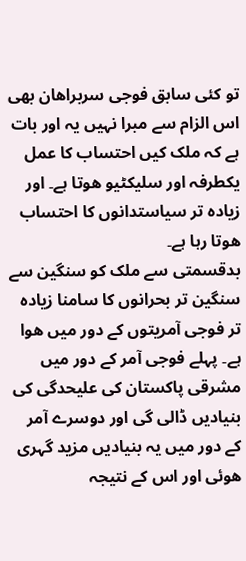تو کئی سابق فوجی سربراھان بھی اس الزام سے مبرا نہیں یہ اور بات ہے کہ ملک کیں احتساب کا عمل یکطرفہ اور سلیکٹیو ھوتا ہے۔ اور زیادہ تر سیاستدانوں کا احتساب ھوتا رہا ہے۔
بدقسمتی سے ملک کو سنگین سے سنگین تر بحرانوں کا سامنا زیادہ تر فوجی آمریتوں کے دور میں ھوا ہے۔ پہلے فوجی آمر کے دور میں مشرقی پاکستان کی علیحدگی کی بنیادیں ڈالی گی اور دوسرے آمر کے دور میں یہ بنیادیں مزید گہری ھوئی اور اس کے نتیجہ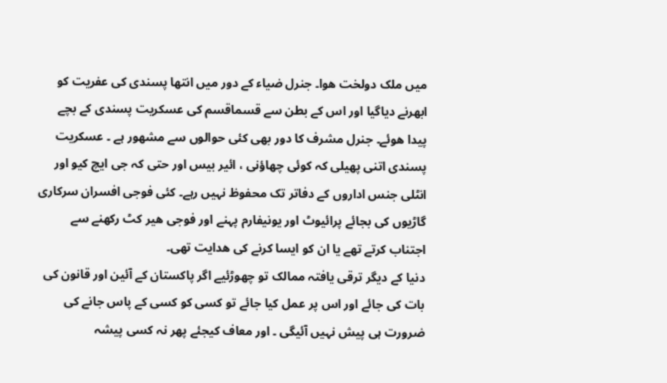میں ملک دولخت ھوا۔ جنرل ضیاء کے دور میں انتھا پسندی کی عفریت کو ابھرنے دیاگیا اور اس کے بطن سے قسماقسم کی عسکریت پسندی کے بچے پیدا ھوئے۔ جنرل مشرف کا دور بھی کئی حوالوں سے مشھور ہے ۔ عسکریت پسندی اتنی پھیلی کہ کوئی چھاؤنی ، ائیر بیس اور حتی کہ جی ایچ کیو اور انٹلی جنس اداروں کے دفاتر تک محفوظ نہیں رہے۔ کئی فوجی افسران سرکاری گاڑیوں کی بجائے پرائیوٹ اور یونیفارم پہنے اور فوجی ھیر کٹ رکھنے سے اجتناب کرتے تھے یا ان کو ایسا کرنے کی ھدایت تھی۔
دنیا کے دیگر ترقی یافتہ ممالک تو چھوڑئیے اگر پاکستان کے آئین اور قانون کی بات کی جائے اور اس پر عمل کیا جائے تو کسی کو کسی کے پاس جانے کی ضرورت ہی پیش نہیں آئیگی ۔ اور معاف کیجئے پھر نہ کسی پیشہ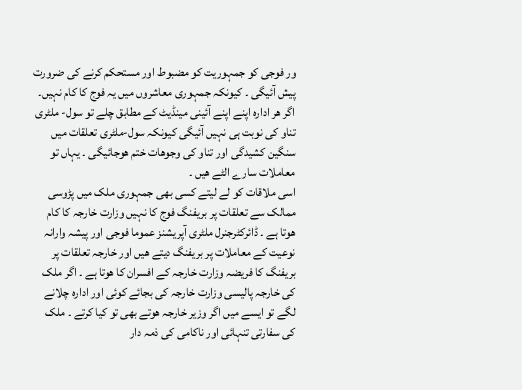ور فوجی کو جمہوریت کو مضبوط اور مستحکم کرنے کی ضرورت پیش آئیگی ۔ کیونکہ جمہوری معاشروں میں یہ فوج کا کام نہیں۔ اگر ھر ادارہ اپنے اپنے آئینی مینڈیٹ کے مطابق چلے تو سول- ملٹری تناو کی نوبت ہی نہیں آئیگی کیونکہ سول-ملٹری تعلقات میں سنگین کشیدگی اور تناو کی وجوھات ختم ھوجائیگی ۔ یہاں تو معاملات سارے الٹے ھیں ۔
اسی ملاقات کو لے لیتے کسی بھی جمہوری ملک میں پڑوسی ممالک سے تعلقات پر بریفنگ فوج کا نہیں وزارت خارجہ کا کام ھوتا ہے ۔ ڈائرکٹرجنرل ملٹری آپریشنز عموما فوجی اور پیشہ وارانہ نوعیت کے معاملات پر بریفنگ دیتے ھیں اور خارجہ تعلقات پر بریفنگ کا فریضہ وزارت خارجہ کے افسران کا ھوتا ہے ۔ اگر ملک کی خارجہ پالیسی وزارت خارجہ کی بجائے کوئی اور ادارہ چلانے لگے تو ایسے میں اگر وزیر خارجہ ھوتے بھی تو کیا کرتے ۔ ملک کی سفارتی تنہائی اور ناکامی کی ذمہ دار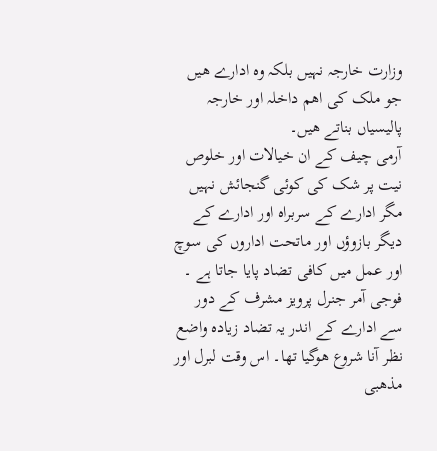وزارت خارجہ نہیں بلکہ وہ ادارے ھیں جو ملک کی اھم داخلہ اور خارجہ پالیسیاں بناتے ھیں۔
آرمی چیف کے ان خیالات اور خلوص نیت پر شک کی کوئی گنجائش نہیں مگر ادارے کے سربراہ اور ادارے کے دیگر بازوؤں اور ماتحت اداروں کی سوچ اور عمل میں کافی تضاد پایا جاتا ہے ۔ فوجی آمر جنرل پرویز مشرف کے دور سے ادارے کے اندر یہ تضاد زیادہ واضع نظر آنا شروع ھوگیا تھا۔ اس وقت لبرل اور مذھبی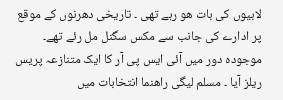لابیوں کی بات ھو رہے تھی ۔ تاریخی دھرنوں کے موقع پر ادارے کی جانب سے مکس سگنل مل رئے تھے۔ موجودہ دور میں آئی ایس پی آر کا ایک متنازعہ پریس ریلز آیا ۔ مسلم لیگی راھنما انتخابات میں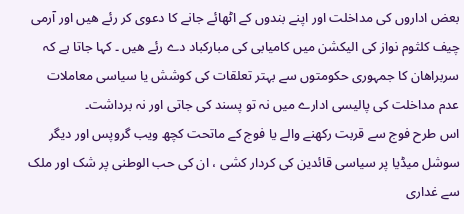بعض اداروں کی مداخلت اور اپنے بندوں کے اٹھائے جانے کا دعوی کر رئے ھیں اور آرمی چیف کلثوم نواز کی الیکشن میں کامیابی کی مبارکباد دے رئے ھیں ۔ کہا جاتا ہے کہ سربراھان کا جمہوری حکومتوں سے بہتر تعلقات کی کوشش یا سیاسی معاملات عدم مداخلت کی پالیسی ادارے میں نہ تو پسند کی جاتی اور نہ برداشت۔
اس طرح فوج سے قربت رکھنے والے یا فوج کے ماتحت کچھ ویب گروپس اور دیگر سوشل میڈیا پر سیاسی قائدین کی کردار کشی ، ان کی حب الوطنی پر شک اور ملک سے غداری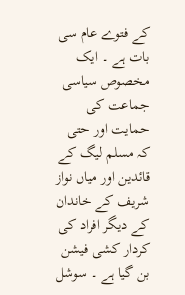کے فتوے عام سی بات ہے ۔ ایک مخصوص سیاسی جماعت کی حمایت اور حتی کہ مسلم لیگ کے قائدین اور میاں نواز شریف کے خاندان کے دیگر افراد کی کردار کشی فیشن بن گیا ہے ۔ سوشل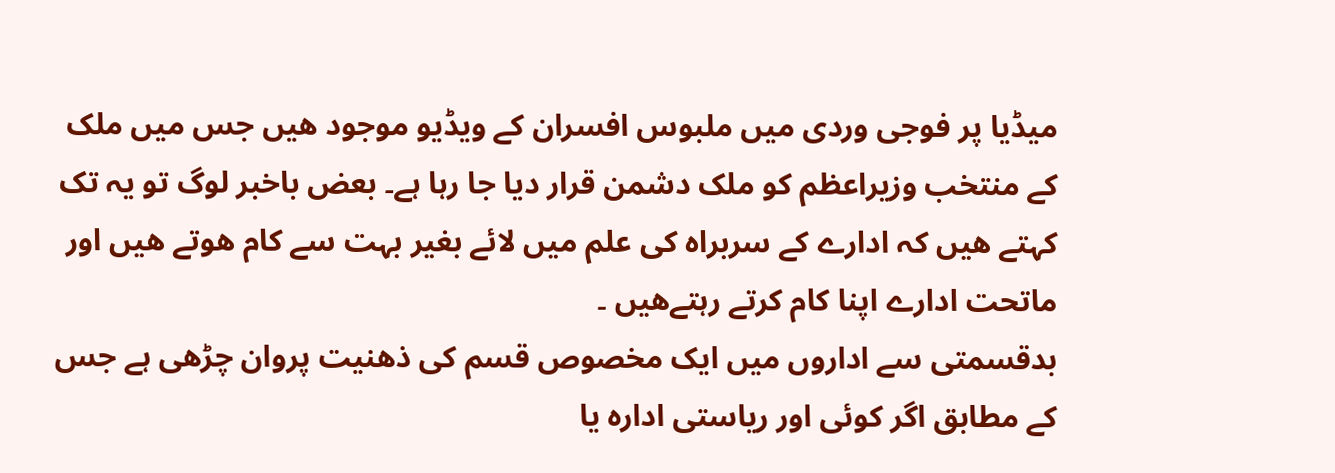میڈیا پر فوجی وردی میں ملبوس افسران کے ویڈیو موجود ھیں جس میں ملک کے منتخب وزیراعظم کو ملک دشمن قرار دیا جا رہا ہے۔ بعض باخبر لوگ تو یہ تک کہتے ھیں کہ ادارے کے سربراہ کی علم میں لائے بغیر بہت سے کام ھوتے ھیں اور ماتحت ادارے اپنا کام کرتے رہتےھیں ۔
بدقسمتی سے اداروں میں ایک مخصوص قسم کی ذھنیت پروان چڑھی ہے جس کے مطابق اگر کوئی اور ریاستی ادارہ یا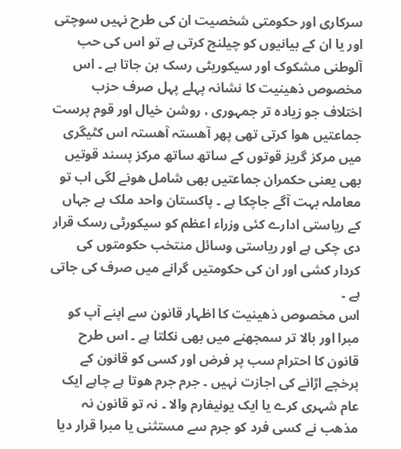سرکاری اور حکومتی شخصیت ان کی طرح نہیں سوچتی اور یا ان کے بیانیوں کو چیلنج کرتی ہے تو اس کی حب آلوطنی مشکوک اور سیکوریٹی رسک بن جاتا ہے ۔ اس مخصوص ذھینیت کا نشانہ پہلے پہل صرف حزب اختلاف جو زیادہ تر جمہوری ، روشن خیال اور قوم پرست جماعتیں ھوا کرتی تھی پھر آھستہ آھستہ اس کٹیگری میں مرکز گریز قوتوں کے ساتھ ساتھ مرکز پسند قوتیں بھی یعنی حکمران جماعتیں بھی شامل ھونے لگی اب تو معاملہ بہت آگے جاچکا ہے ۔ پاکستان واحد ملک ہے جہاں کے ریاستی ادارے کئی وزراء اعظم کو سیکورٹی رسک قرار دی چکی ہے اور ریاستی وسائل منتخب حکومتوں کی کردار کشی اور ان کی حکومتیں گرانے میں صرف کی جاتی ہے ۔
اس مخصوص ذھینیت کا اظہار قانون سے اپنے آپ کو مبرا اور بالا تر سمجھنے میں بھی نکلتا ہے ۔ اس طرح قانون کا احترام سب پر فرض اور کسی کو قانون کے پرخچے اڑانے کی اجازت نہیں ۔ جرم جرم ھوتا ہے چاہے ایک عام شہری کرے یا ایک یونیفارم والا ۔ نہ تو قانون نہ مذھب نے کسی فرد کو جرم سے مستثنی یا مبرا قرار دیا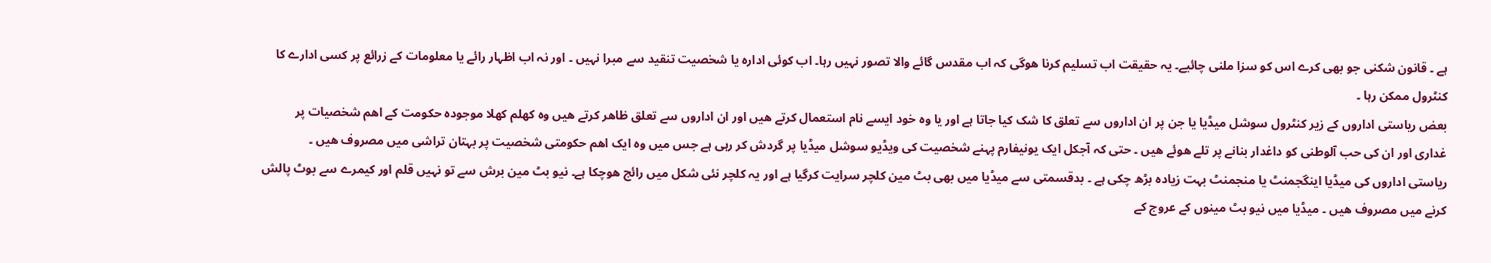ہے ۔ قانون شکنی جو بھی کرے اس کو سزا ملنی چائیے۔ یہ حقیقت اب تسلیم کرنا ھوگی کہ اب مقدس گائے والا تصور نہیں رہا۔ اب کوئی ادارہ یا شخصیت تنقید سے مبرا نہیں ۔ اور نہ اب اظہار رائے یا معلومات کے زرائع پر کسی ادارے کا کنٹرول ممکن رہا ۔
بعض ریاستی اداروں کے زیر کنٹرول سوشل میڈیا یا جن پر ان اداروں سے تعلق کا شک کیا جاتا ہے اور یا وہ خود ایسے نام استعمال کرتے ھیں اور ان اداروں سے تعلق ظاھر کرتے ھیں وہ کھلم کھلا موجودہ حکومت کے اھم شخصیات پر غداری اور ان کی حب آلوطنی کو داغدار بنانے پر تلے ھوئے ھیں ۔ حتی کہ آجکل ایک یونیفارم پہنے شخصیت کی ویڈیو سوشل میڈیا پر گردش کر رہی ہے جس میں وہ ایک اھم حکومتی شخصیت پر بہتان تراشی میں مصروف ھیں ۔
ریاستی اداروں کی میڈیا اینگجمنٹ یا منجمنٹ بہت زیادہ بڑھ چکی ہے ۔ بدقسمتی سے میڈیا میں بھی بٹ مین کلچر سرایت کرگیا ہے اور یہ کلچر نئی شکل میں رائج ھوچکا ہے۔ نیو بٹ مین برش سے تو نہیں قلم اور کیمرے سے بوٹ پالش کرنے میں مصروف ھیں ۔ میڈیا میں نیو بٹ مینوں کے عروج کے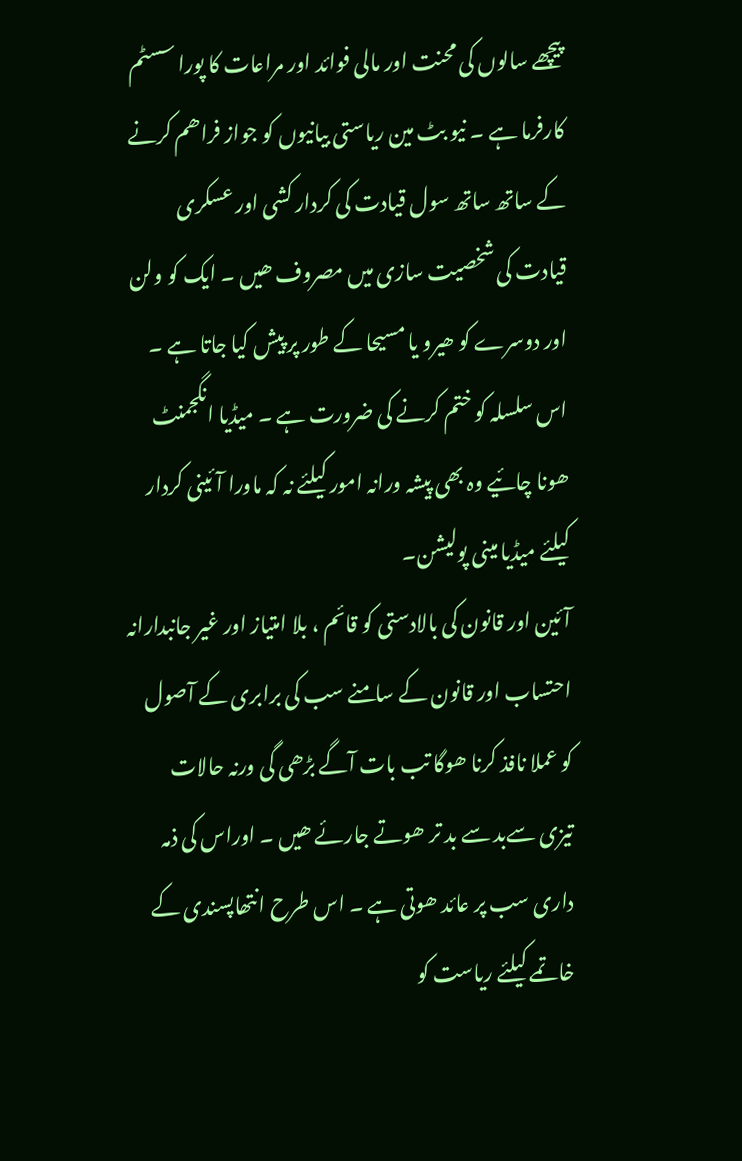پیچھے سالوں کی محنت اور مالی فوائد اور مراعات کا پورا سسٹم کارفرما ہے ۔ نیو بٹ مین ریاستی بیانیوں کو جواز فراھم کرنے کے ساتھ ساتھ سول قیادت کی کردار کشی اور عسکری قیادت کی شخصیت سازی میں مصروف ھیں ۔ ایک کو ولن اور دوسرے کو ھیرو یا مسیحا کے طور پر پیش کیا جاتا ہے ۔ اس سلسلہ کو ختم کرنے کی ضرورت ہے ۔ میڈیا انگجمنٹ ھونا چائیے وہ بھی پیشہ ورانہ امور کیلئے نہ کہ ماورا آئینی کردار کیلئے میڈیا مینی پولیشن۔
آئین اور قانون کی بالادستی کو قائم ، بلا امتیاز اور غیر جانبدارانہ احتساب اور قانون کے سامنے سب کی برابری کے آصول کو عملا نافذ کرنا ھوگا تب بات آگے بڑھی گی ورنہ حالات تیزی سےبد سے بد تر ھوتے جارئے ھیں ۔ اوراس کی ذمہ داری سب پر عائد ھوتی ہے ۔ اس طرح انتھاپسندی کے خاتمے کیلئے ریاست کو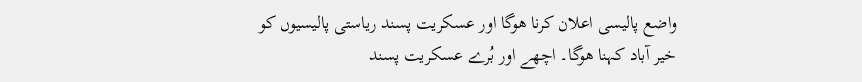واضع پالیسی اعلان کرنا ھوگا اور عسکریت پسند ریاستی پالیسیوں کو خیر آباد کہنا ھوگا۔ اچھے اور بُرے عسکریت پسند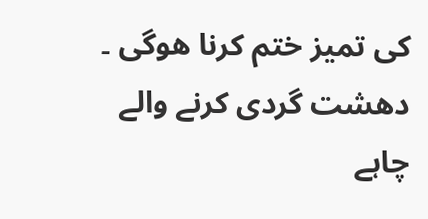کی تمیز ختم کرنا ھوگی ۔ دھشت گردی کرنے والے چاہے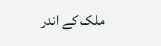ملک کے اندر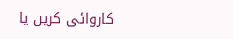کاروائی کریں یا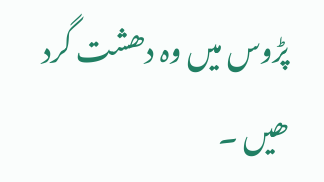پڑوس میں وہ دھشت گرد ھیں ۔